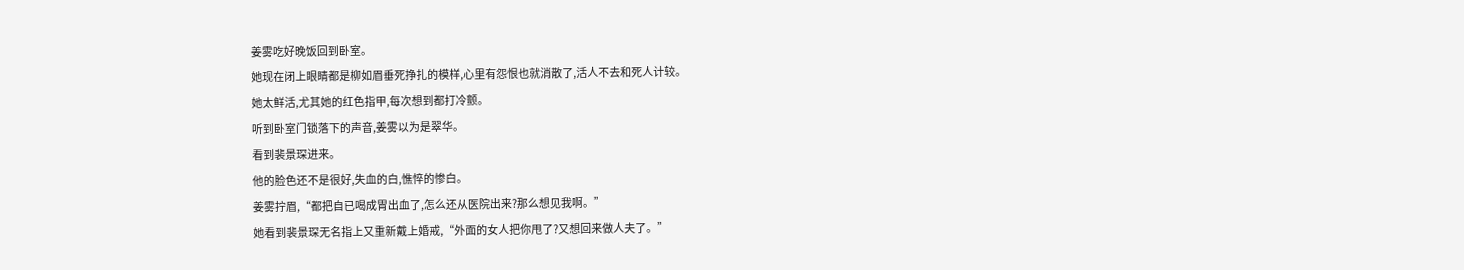姜雾吃好晚饭回到卧室。
她现在闭上眼睛都是柳如眉垂死挣扎的模样,心里有怨恨也就消散了,活人不去和死人计较。
她太鲜活,尤其她的红色指甲,每次想到都打冷颤。
听到卧室门锁落下的声音,姜雾以为是翠华。
看到裴景琛进来。
他的脸色还不是很好,失血的白,憔悴的惨白。
姜雾拧眉,“都把自已喝成胃出血了,怎么还从医院出来?那么想见我啊。”
她看到裴景琛无名指上又重新戴上婚戒,“外面的女人把你甩了?又想回来做人夫了。”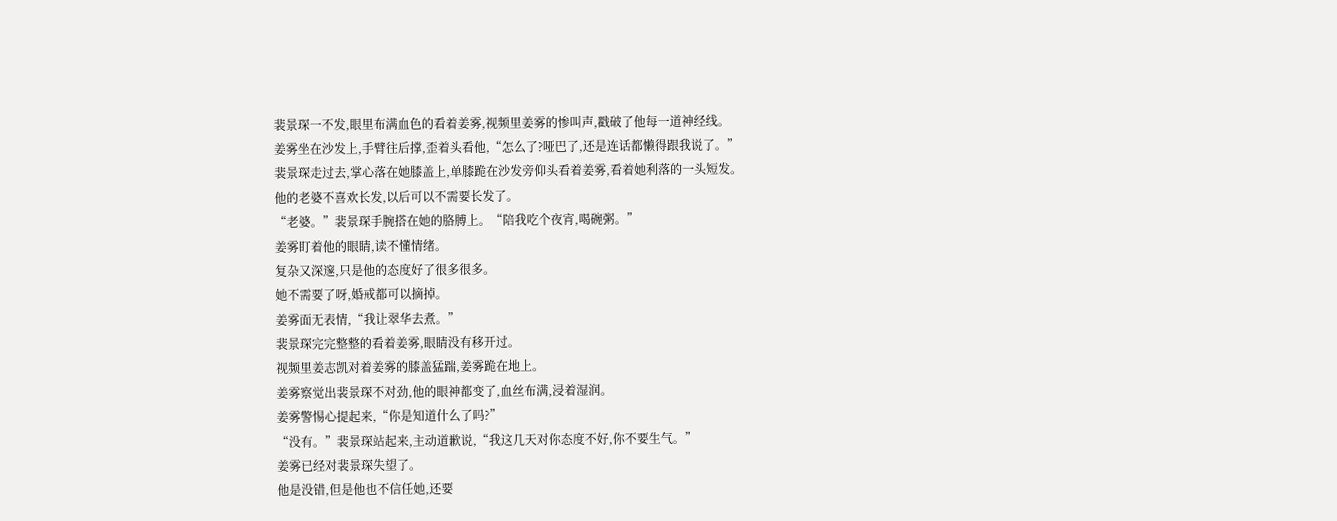裴景琛一不发,眼里布满血色的看着姜雾,视频里姜雾的惨叫声,戳破了他每一道神经线。
姜雾坐在沙发上,手臂往后撑,歪着头看他,“怎么了?哑巴了,还是连话都懒得跟我说了。”
裴景琛走过去,掌心落在她膝盖上,单膝跪在沙发旁仰头看着姜雾,看着她利落的一头短发。
他的老婆不喜欢长发,以后可以不需要长发了。
“老婆。”裴景琛手腕搭在她的胳膊上。“陪我吃个夜宵,喝碗粥。”
姜雾盯着他的眼睛,读不懂情绪。
复杂又深邃,只是他的态度好了很多很多。
她不需要了呀,婚戒都可以摘掉。
姜雾面无表情,“我让翠华去煮。”
裴景琛完完整整的看着姜雾,眼睛没有移开过。
视频里姜志凯对着姜雾的膝盖猛踹,姜雾跪在地上。
姜雾察觉出裴景琛不对劲,他的眼神都变了,血丝布满,浸着湿润。
姜雾警惕心提起来,“你是知道什么了吗?”
“没有。”裴景琛站起来,主动道歉说,“我这几天对你态度不好,你不要生气。”
姜雾已经对裴景琛失望了。
他是没错,但是他也不信任她,还要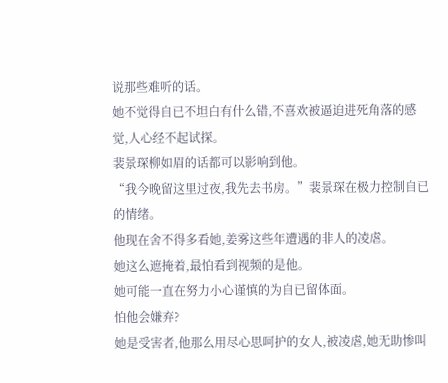说那些难听的话。
她不觉得自已不坦白有什么错,不喜欢被逼迫进死角落的感觉,人心经不起试探。
裴景琛柳如眉的话都可以影响到他。
“我今晚留这里过夜,我先去书房。”裴景琛在极力控制自已的情绪。
他现在舍不得多看她,姜雾这些年遭遇的非人的凌虐。
她这么遮掩着,最怕看到视频的是他。
她可能一直在努力小心谨慎的为自已留体面。
怕他会嫌弃?
她是受害者,他那么用尽心思呵护的女人,被凌虐,她无助惨叫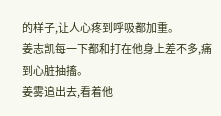的样子,让人心疼到呼吸都加重。
姜志凯每一下都和打在他身上差不多,痛到心脏抽搐。
姜雾追出去,看着他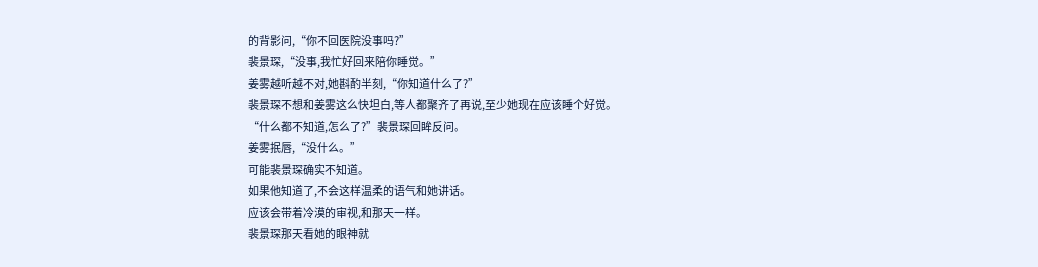的背影问,“你不回医院没事吗?”
裴景琛,“没事,我忙好回来陪你睡觉。”
姜雾越听越不对,她斟酌半刻,“你知道什么了?”
裴景琛不想和姜雾这么快坦白,等人都聚齐了再说,至少她现在应该睡个好觉。
“什么都不知道,怎么了?”裴景琛回眸反问。
姜雾抿唇,“没什么。”
可能裴景琛确实不知道。
如果他知道了,不会这样温柔的语气和她讲话。
应该会带着冷漠的审视,和那天一样。
裴景琛那天看她的眼神就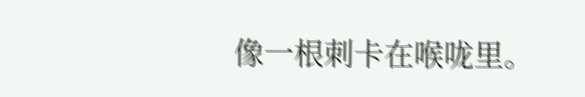像一根刺卡在喉咙里。